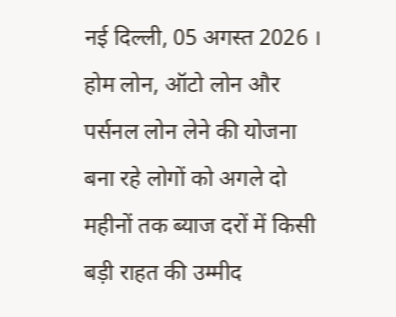नई दिल्ली, 05 अगस्त 2026 । होम लोन, ऑटो लोन और पर्सनल लोन लेने की योजना बना रहे लोगों को अगले दो महीनों तक ब्याज दरों में किसी बड़ी राहत की उम्मीद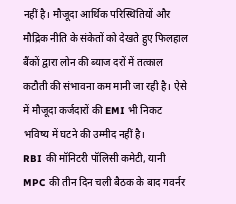नहीं है। मौजूदा आर्थिक परिस्थितियों और मौद्रिक नीति के संकेतों को देखते हुए फिलहाल बैंकों द्वारा लोन की ब्याज दरों में तत्काल कटौती की संभावना कम मानी जा रही है। ऐसे में मौजूदा कर्जदारों की EMI भी निकट भविष्य में घटने की उम्मीद नहीं है।
RBI की मॉनिटरी पॉलिसी कमेटी, यानी MPC की तीन दिन चली बैठक के बाद गवर्नर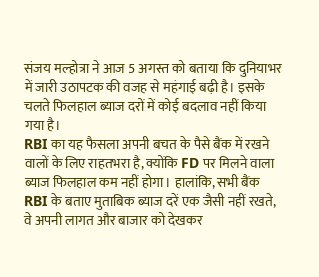संजय मल्होत्रा ने आज 5 अगस्त को बताया कि दुनियाभर में जारी उठापटक की वजह से महंगाई बढ़ी है। इसके चलते फिलहाल ब्याज दरों में कोई बदलाव नहीं किया गया है।
RBI का यह फैसला अपनी बचत के पैसे बैंक में रखने वालों के लिए राहतभरा है, क्योंकि FD पर मिलने वाला ब्याज फिलहाल कम नहीं होगा। हालांकि, सभी बैंक RBI के बताए मुताबिक ब्याज दरें एक जैसी नहीं रखते, वे अपनी लागत और बाजार को देखकर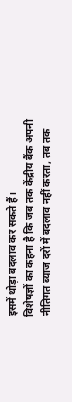इसमें थोड़ा बदलाव कर सकते हैं।
विशेषज्ञों का कहना है कि जब तक केंद्रीय बैंक अपनी नीतिगत ब्याज दरों में बदलाव नहीं करता, तब तक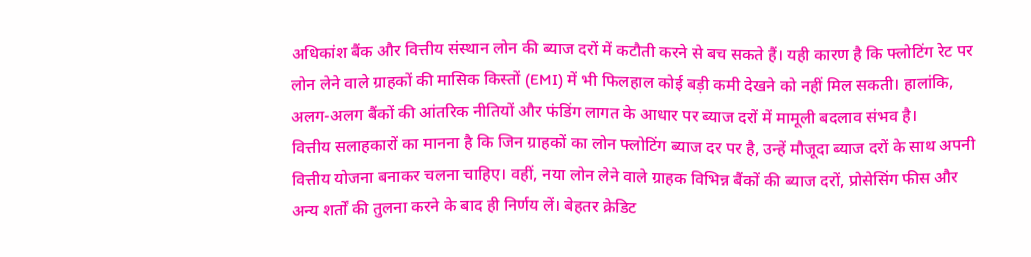अधिकांश बैंक और वित्तीय संस्थान लोन की ब्याज दरों में कटौती करने से बच सकते हैं। यही कारण है कि फ्लोटिंग रेट पर लोन लेने वाले ग्राहकों की मासिक किस्तों (EMI) में भी फिलहाल कोई बड़ी कमी देखने को नहीं मिल सकती। हालांकि, अलग-अलग बैंकों की आंतरिक नीतियों और फंडिंग लागत के आधार पर ब्याज दरों में मामूली बदलाव संभव है।
वित्तीय सलाहकारों का मानना है कि जिन ग्राहकों का लोन फ्लोटिंग ब्याज दर पर है, उन्हें मौजूदा ब्याज दरों के साथ अपनी वित्तीय योजना बनाकर चलना चाहिए। वहीं, नया लोन लेने वाले ग्राहक विभिन्न बैंकों की ब्याज दरों, प्रोसेसिंग फीस और अन्य शर्तों की तुलना करने के बाद ही निर्णय लें। बेहतर क्रेडिट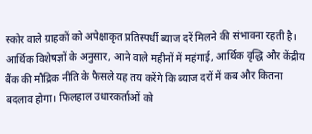स्कोर वाले ग्राहकों को अपेक्षाकृत प्रतिस्पर्धी ब्याज दरें मिलने की संभावना रहती है।
आर्थिक विशेषज्ञों के अनुसार, आने वाले महीनों में महंगाई, आर्थिक वृद्धि और केंद्रीय बैंक की मौद्रिक नीति के फैसले यह तय करेंगे कि ब्याज दरों में कब और कितना बदलाव होगा। फिलहाल उधारकर्ताओं को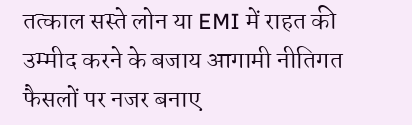तत्काल सस्ते लोन या EMI में राहत की उम्मीद करने के बजाय आगामी नीतिगत फैसलों पर नजर बनाए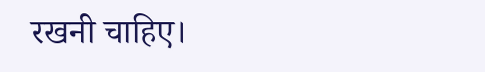रखनी चाहिए।